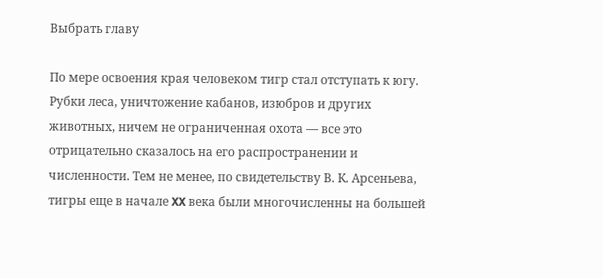Выбрать главу

По мере освоения края человеком тигр стал отступать к югу. Рубки леса, уничтожение кабанов, изюбров и других животных, ничем не ограниченная охота — все это отрицательно сказалось на его распространении и численности. Тем не менее, по свидетельству В. К. Арсеньева, тигры еще в начале XX века были многочисленны на большей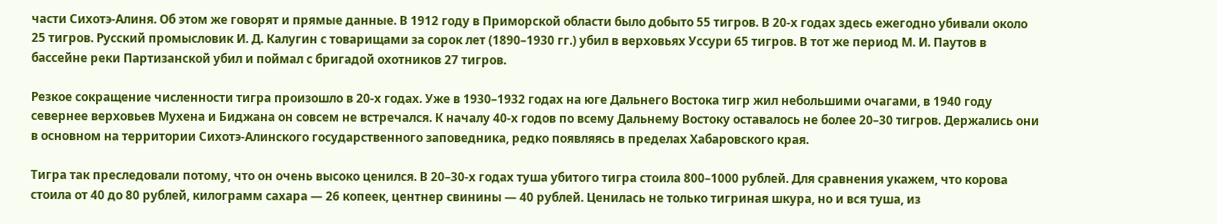части Сихотэ-Алиня. Об этом же говорят и прямые данные. В 1912 году в Приморской области было добыто 55 тигров. В 20-х годах здесь ежегодно убивали около 25 тигров. Русский промысловик И. Д. Калугин с товарищами за сорок лет (1890–1930 гг.) убил в верховьях Уссури 65 тигров. В тот же период М. И. Паутов в бассейне реки Партизанской убил и поймал с бригадой охотников 27 тигров.

Резкое сокращение численности тигра произошло в 20-х годах. Уже в 1930–1932 годах на юге Дальнего Востока тигр жил небольшими очагами, в 1940 году севернее верховьев Мухена и Биджана он совсем не встречался. К началу 40-х годов по всему Дальнему Востоку оставалось не более 20–30 тигров. Держались они в основном на территории Сихотэ-Алинского государственного заповедника, редко появляясь в пределах Хабаровского края.

Тигра так преследовали потому, что он очень высоко ценился. В 20–30-х годах туша убитого тигра стоила 800–1000 рублей. Для сравнения укажем, что корова стоила от 40 до 80 рублей, килограмм сахара — 26 копеек, центнер свинины — 40 рублей. Ценилась не только тигриная шкура, но и вся туша, из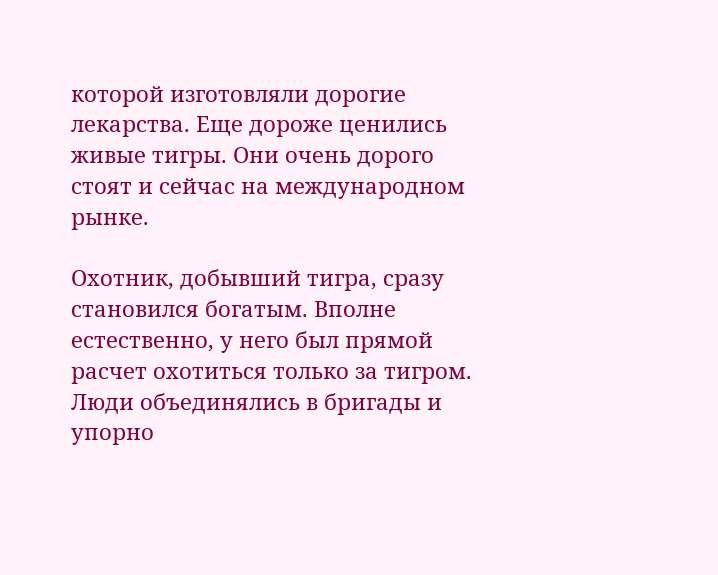которой изготовляли дорогие лекарства. Еще дороже ценились живые тигры. Они очень дорого стоят и сейчас на международном рынке.

Охотник, добывший тигра, сразу становился богатым. Вполне естественно, у него был прямой расчет охотиться только за тигром. Люди объединялись в бригады и упорно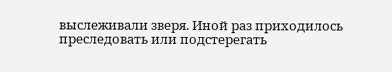выслеживали зверя. Иной раз приходилось преследовать или подстерегать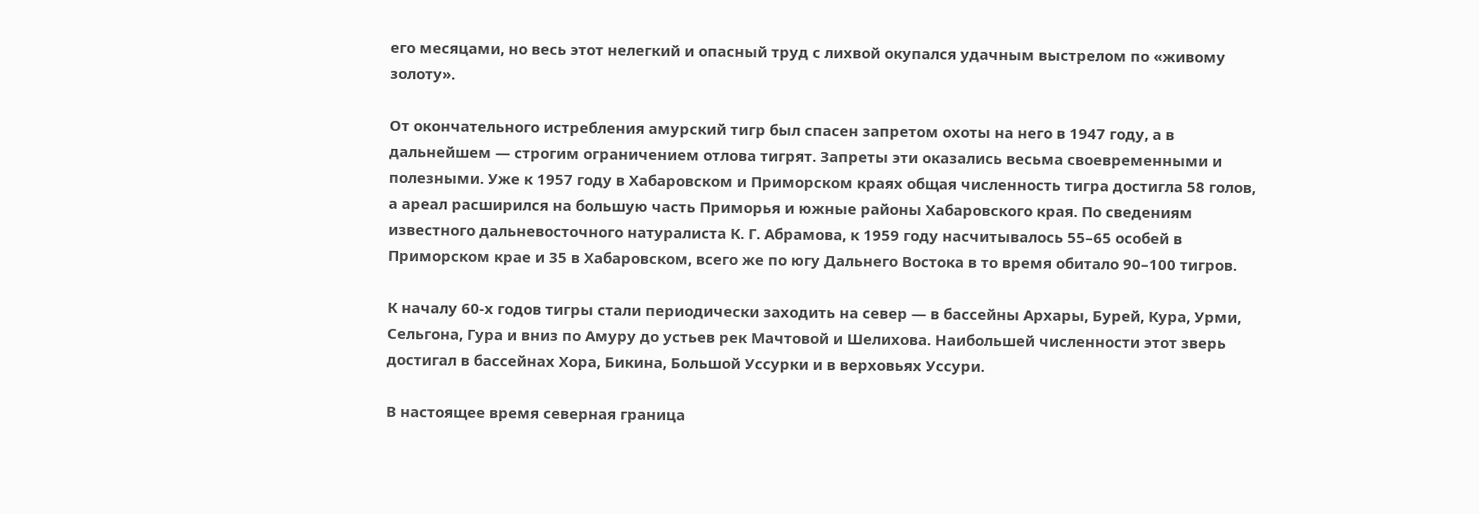его месяцами, но весь этот нелегкий и опасный труд с лихвой окупался удачным выстрелом по «живому золоту».

От окончательного истребления амурский тигр был спасен запретом охоты на него в 1947 году, а в дальнейшем — строгим ограничением отлова тигрят. Запреты эти оказались весьма своевременными и полезными. Уже к 1957 году в Хабаровском и Приморском краях общая численность тигра достигла 58 голов, а ареал расширился на большую часть Приморья и южные районы Хабаровского края. По сведениям известного дальневосточного натуралиста К. Г. Абрамова, к 1959 году насчитывалось 55–65 особей в Приморском крае и 35 в Хабаровском, всего же по югу Дальнего Востока в то время обитало 90–100 тигров.

К началу 60-х годов тигры стали периодически заходить на север — в бассейны Архары, Бурей, Кура, Урми, Сельгона, Гура и вниз по Амуру до устьев рек Мачтовой и Шелихова. Наибольшей численности этот зверь достигал в бассейнах Хора, Бикина, Большой Уссурки и в верховьях Уссури.

В настоящее время северная граница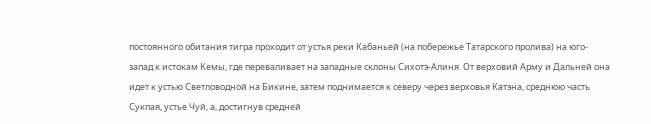постоянного обитания тигра проходит от устья реки Кабаньей (на побережье Татарского пролива) на юго-запад к истокам Кемы, где переваливает на западные склоны Сихотэ-Алиня. От верховий Арму и Дальней она идет к устью Светловодной на Бикине, затем поднимается к северу через верховья Катэна, среднюю часть Сукпая, устье Чуй, а, достигнув средней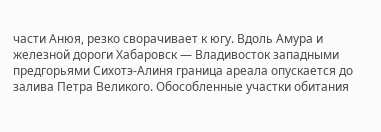части Анюя, резко сворачивает к югу. Вдоль Амура и железной дороги Хабаровск — Владивосток западными предгорьями Сихотэ-Алиня граница ареала опускается до залива Петра Великого. Обособленные участки обитания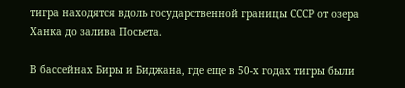тигра находятся вдоль государственной границы СССР от озера Ханка до залива Посьета.

В бассейнах Биры и Биджана, где еще в 50-х годах тигры были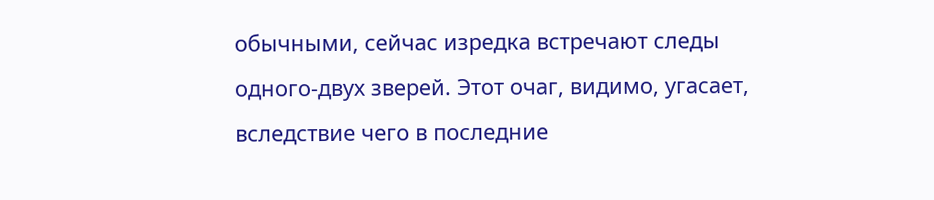обычными, сейчас изредка встречают следы одного-двух зверей. Этот очаг, видимо, угасает, вследствие чего в последние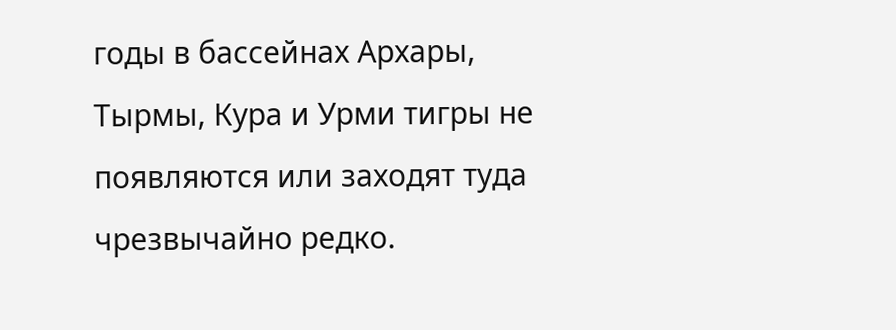годы в бассейнах Архары, Тырмы, Кура и Урми тигры не появляются или заходят туда чрезвычайно редко.